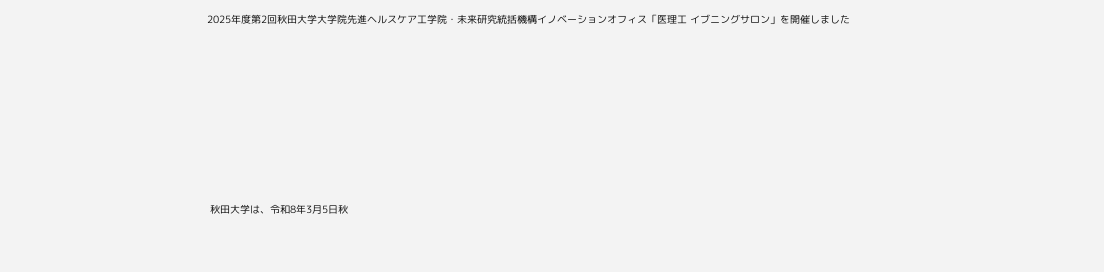2025年度第2回秋田大学大学院先進ヘルスケア工学院・未来研究統括機構イノベーションオフィス「医理工 イブニングサロン」を開催しました









 秋田大学は、令和8年3月5日秋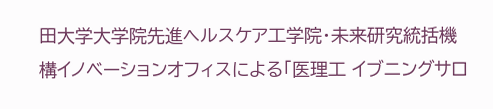田大学大学院先進ヘルスケア工学院・未来研究統括機構イノベーションオフィスによる「医理工 イブニングサロ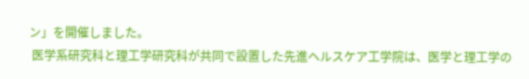ン」を開催しました。
 医学系研究科と理工学研究科が共同で設置した先進ヘルスケア工学院は、医学と理工学の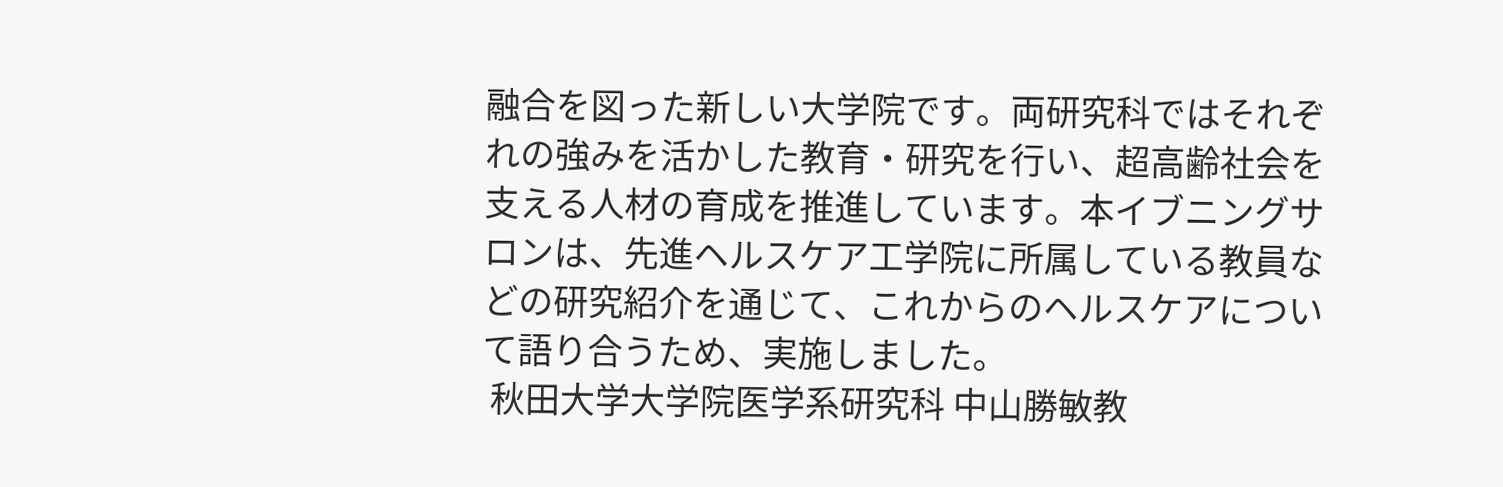融合を図った新しい大学院です。両研究科ではそれぞれの強みを活かした教育・研究を行い、超高齢社会を支える人材の育成を推進しています。本イブニングサロンは、先進ヘルスケア工学院に所属している教員などの研究紹介を通じて、これからのヘルスケアについて語り合うため、実施しました。
 秋田大学大学院医学系研究科 中山勝敏教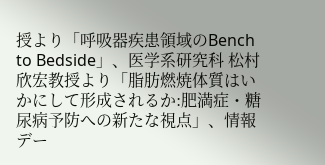授より「呼吸器疾患領域のBench to Bedside」、医学系研究科 松村欣宏教授より「脂肪燃焼体質はいかにして形成されるか:肥満症・糖尿病予防への新たな視点」、情報デー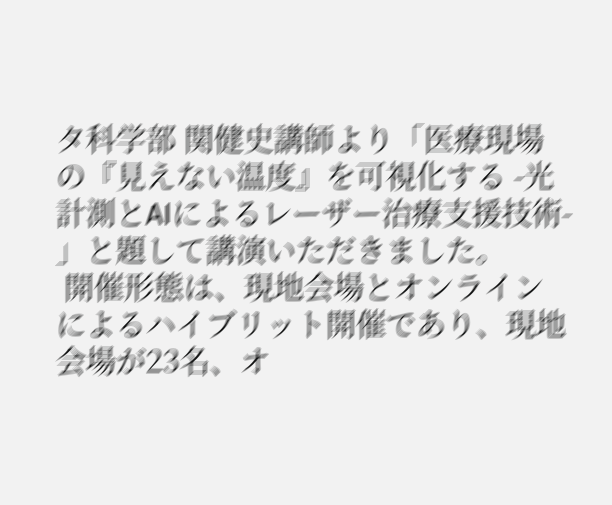タ科学部 関健史講師より「医療現場の『見えない温度』を可視化する -光計測とAIによるレーザー治療支援技術- 」と題して講演いただきました。
 開催形態は、現地会場とオンラインによるハイブリット開催であり、現地会場が23名、オ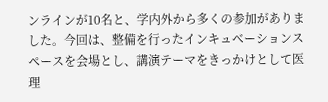ンラインが10名と、学内外から多くの参加がありました。今回は、整備を行ったインキュベーションスペースを会場とし、講演テーマをきっかけとして医理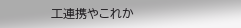工連携やこれか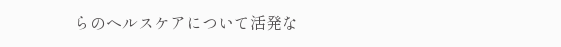らのヘルスケアについて活発な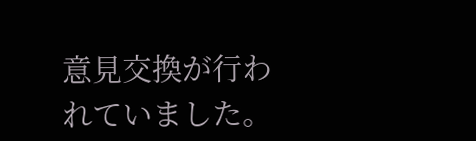意見交換が行われていました。